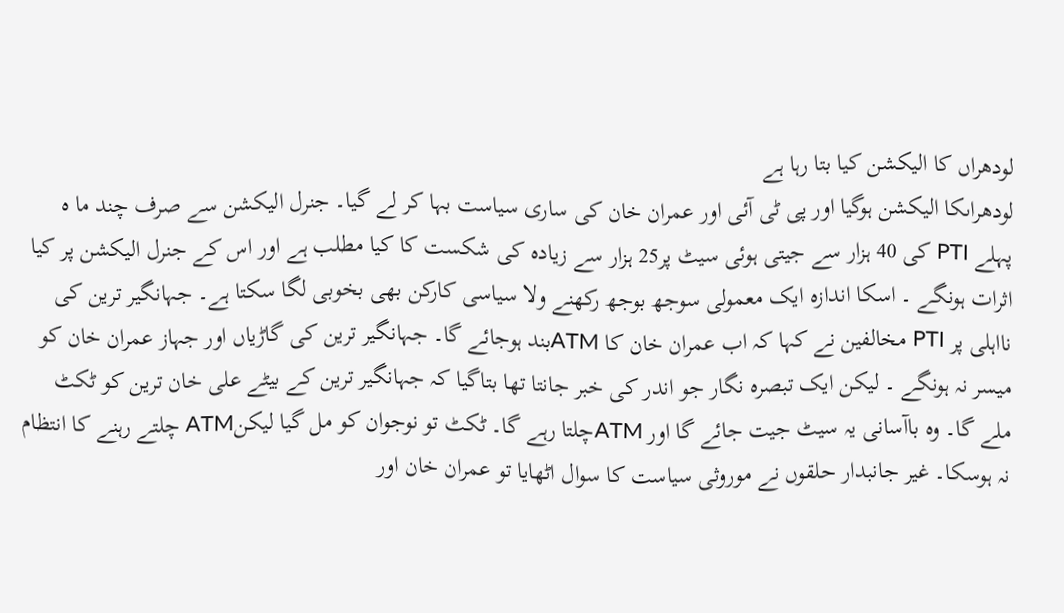لودھراں کا الیکشن کیا بتا رہا ہے
لودھراںکا الیکشن ہوگیا اور پی ٹی آئی اور عمران خان کی ساری سیاست بہا کر لے گیا۔ جنرل الیکشن سے صرف چند ما ہ پہلے PTI کی 40 ہزار سے جیتی ہوئی سیٹ پر25 ہزار سے زیادہ کی شکست کا کیا مطلب ہے اور اس کے جنرل الیکشن پر کیا اثرات ہونگے ۔ اسکا اندازہ ایک معمولی سوجھ بوجھ رکھنے ولا سیاسی کارکن بھی بخوبی لگا سکتا ہے۔ جہانگیر ترین کی نااہلی پر PTI مخالفین نے کہا کہ اب عمران خان کا ATMبند ہوجائے گا۔ جہانگیر ترین کی گاڑیاں اور جہاز عمران خان کو میسر نہ ہونگے ۔ لیکن ایک تبصرہ نگار جو اندر کی خبر جانتا تھا بتاگیا کہ جہانگیر ترین کے بیٹے علی خان ترین کو ٹکٹ ملے گا۔ وہ باآسانی یہ سیٹ جیت جائے گا اور ATMچلتا رہے گا۔ ٹکٹ تو نوجوان کو مل گیا لیکنATM چلتے رہنے کا انتظام نہ ہوسکا۔ غیر جانبدار حلقوں نے موروثی سیاست کا سوال اٹھایا تو عمران خان اور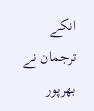انکے ترجمان نے بھرپور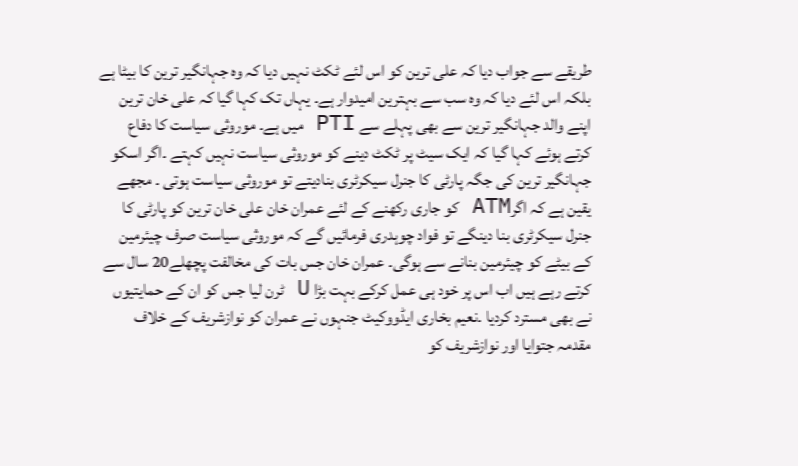طریقے سے جواب دیا کہ علی ترین کو اس لئے ٹکٹ نہیں دیا کہ وہ جہانگیر ترین کا بیٹا ہے بلکہ اس لئے دیا کہ وہ سب سے بہترین امیدوار ہے۔ یہاں تک کہا گیا کہ علی خان ترین اپنے والد جہانگیر ترین سے بھی پہلے سے PTI میں ہے۔ موروثی سیاست کا دفاع کرتے ہوئے کہا گیا کہ ایک سیٹ پر ٹکٹ دینے کو موروثی سیاست نہیں کہتے ۔اگر اسکو جہانگیر ترین کی جگہ پارٹی کا جنرل سیکرٹری بنادیتے تو موروثی سیاست ہوتی ۔ مجھے یقین ہے کہ اگرATM کو جاری رکھنے کے لئے عمران خان علی خان ترین کو پارٹی کا جنرل سیکرٹری بنا دینگے تو فواد چوہدری فرمائیں گے کہ موروثی سیاست صرف چیئرمین کے بیٹے کو چیئرمین بنانے سے ہوگی۔ عمران خان جس بات کی مخالفت پچھلے20 سال سے کرتے رہے ہیں اب اس پر خود ہی عمل کرکے بہت بڑا U ٹرن لیا جس کو ان کے حمایتیوں نے بھی مسترد کردیا ۔نعیم بخاری ایڈووکیٹ جنہوں نے عمران کو نوازشریف کے خلاف مقدمہ جتوایا اور نوازشریف کو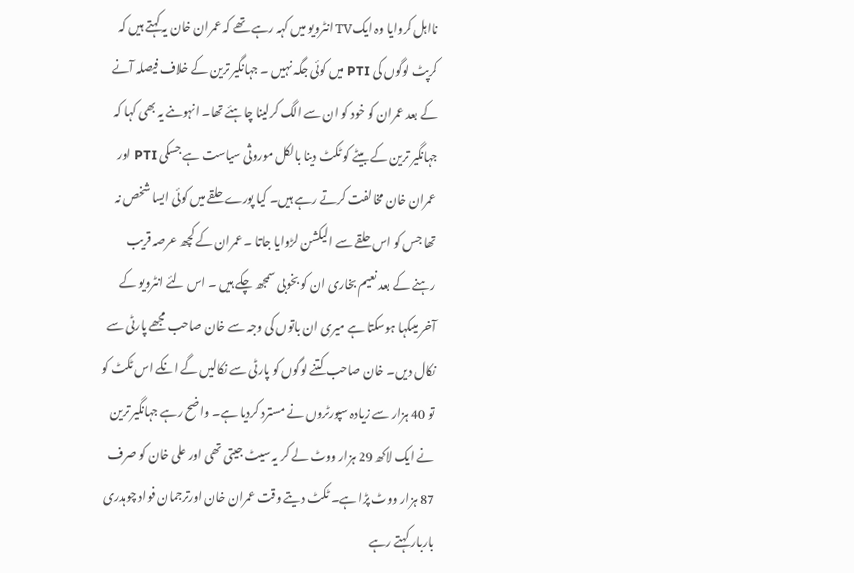نااہل کروایا وہ ایکTV انٹرویو میں کہہ رہے تھے کہ عمران خان یہ کہتے ہیں کہ کرپٹ لوگوں کی PTI میں کوئی جگہ نہیں ۔ جہانگیر ترین کے خلاف فیصلہ آنے کے بعد عمران کو خود کو ان سے الگ کرلینا چاہئے تھا۔ انہوںنے یہ بھی کہا کہ جہانگیر ترین کے بیٹے کو ٹکٹ دینا بالکل موروثی سیاست ہے جسکی PTI اور عمران خان مخالفت کرتے رہے ہیں۔ کیا پورے حلقے میں کوئی ایسا شخص نہ تھا جس کو اس حلقے سے الیکشن لڑوایا جاتا ۔ عمران کے کچھ عرصہ قریب رہنے کے بعد نعیم بخاری ان کو بخوبی سمجھ چکے ہیں ۔ اس لئے انٹرویو کے آخر میںکہا ہوسکتا ہے میری ان باتوں کی وجہ سے خان صاحب مجھے پارٹی سے نکال دیں۔ خان صاحب کتنے لوگوں کو پارٹی سے نکالیں گے انکے اس ٹکٹ کو تو 40 ہزار سے زیادہ سپورٹروں نے مسترد کردیا ہے۔ واضح رہے جہانگیر ترین نے ایک لاکھ 29 ہزار ووٹ لے کر یہ سیٹ جیتی تھی اور علی خان کو صرف 87 ہزار ووٹ پڑا ہے۔ ٹکٹ دیتے وقت عمران خان اورترجمان فواد چوہدری باربار کہتے رہے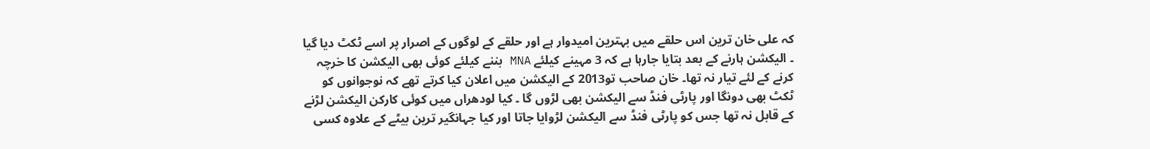کہ علی خان ترین اس حلقے میں بہترین امیدوار ہے اور حلقے کے لوگوں کے اصرار پر اسے ٹکٹ دیا گیا ۔ الیکشن ہارنے کے بعد بتایا جارہا ہے کہ 3 مہینے کیلئے MNA بننے کیلئے کوئی بھی الیکشن کا خرچہ کرنے کے لئے تیار نہ تھا۔ خان صاحب تو2013 کے الیکشن میں اعلان کیا کرتے تھے کہ نوجوانوں کو ٹکٹ بھی دونگا اور پارٹی فنڈ سے الیکشن بھی لڑوں گا ۔ کیا لودھراں میں کوئی کارکن الیکشن لڑنے کے قابل نہ تھا جس کو پارٹی فنڈ سے الیکشن لڑوایا جاتا اور کیا جہانگیر ترین بیٹے کے علاوہ کسی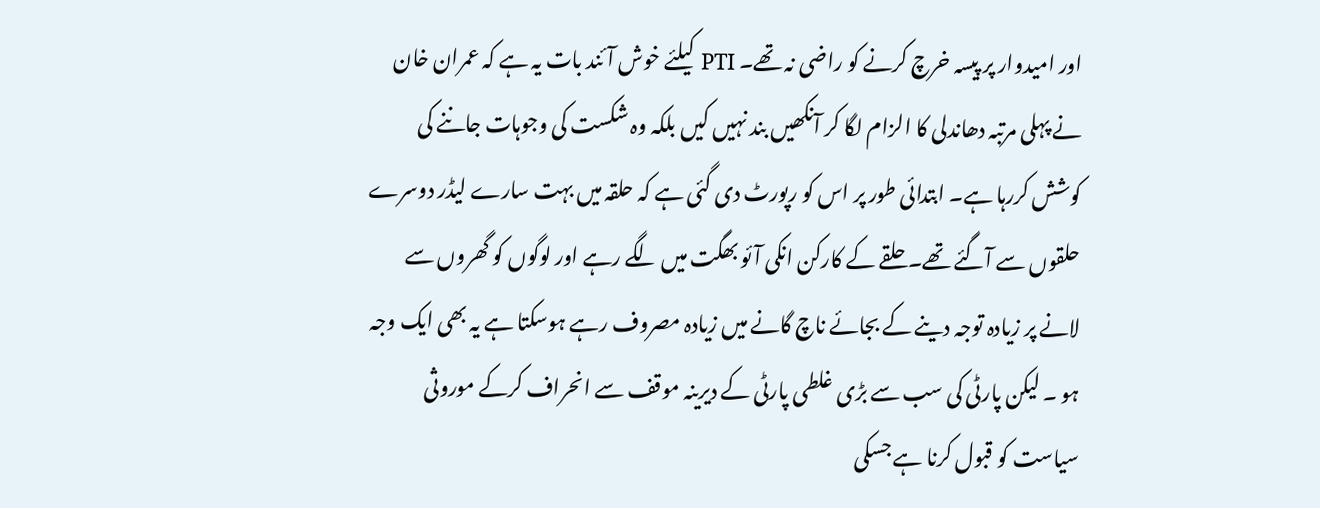اور امیدوار پر پیسہ خرچ کرنے کو راضی نہ تھے۔ PTI کیلئے خوش آئند بات یہ ہے کہ عمران خان نے پہلی مرتبہ دھاندلی کا الزام لگا کر آنکھیں بند نہیں کیں بلکہ وہ شکست کی وجوہات جاننے کی کوشش کررہا ہے۔ ابتدائی طور پر اس کو رپورٹ دی گئی ہے کہ حلقہ میں بہت سارے لیڈر دوسرے حلقوں سے آگئے تھے۔ حلقے کے کارکن انکی آئو بھگت میں لگے رہے اور لوگوں کو گھروں سے لانے پر زیادہ توجہ دینے کے بجائے ناچ گانے میں زیادہ مصروف رہے ہوسکتا ہے یہ بھی ایک وجہ ہو ۔ لیکن پارٹی کی سب سے بڑی غلطی پارٹی کے دیرینہ موقف سے انحراف کرکے موروثی سیاست کو قبول کرنا ہے جسکی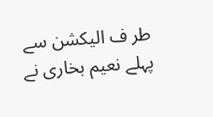طر ف الیکشن سے پہلے نعیم بخاری نے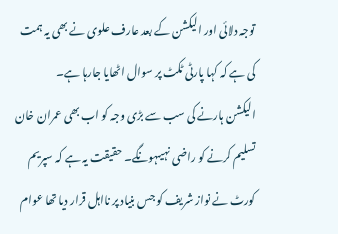توجہ دلائی اور الیکشن کے بعد عارف علوی نے بھی یہ ہمت کی ہے کہ کہا پارٹی ٹکٹ پر سوال اٹھایا جارہا ہے۔
الیکشن ہارنے کی سب سے بڑی وجہ کو اب بھی عمران خان تسلیم کرنے کو راضی نہیںہونگے۔ حقیقت یہ ہے کہ سپریم کورٹ نے نواز شریف کو جس بنیاد پر نااہل قرار دیا تھا عوام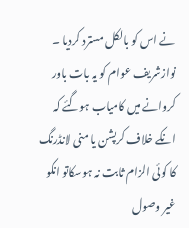نے اس کو بالکل مسترد کردیا ۔ نوازشریف عوام کو یہ بات باور کروانے میں کامیاب ہوگئے کہ انکے خلاف کرپشن یا منی لانڈرنگ کا کوئی الزام ثابت نہ ہوسکاتو انکو غیر وصول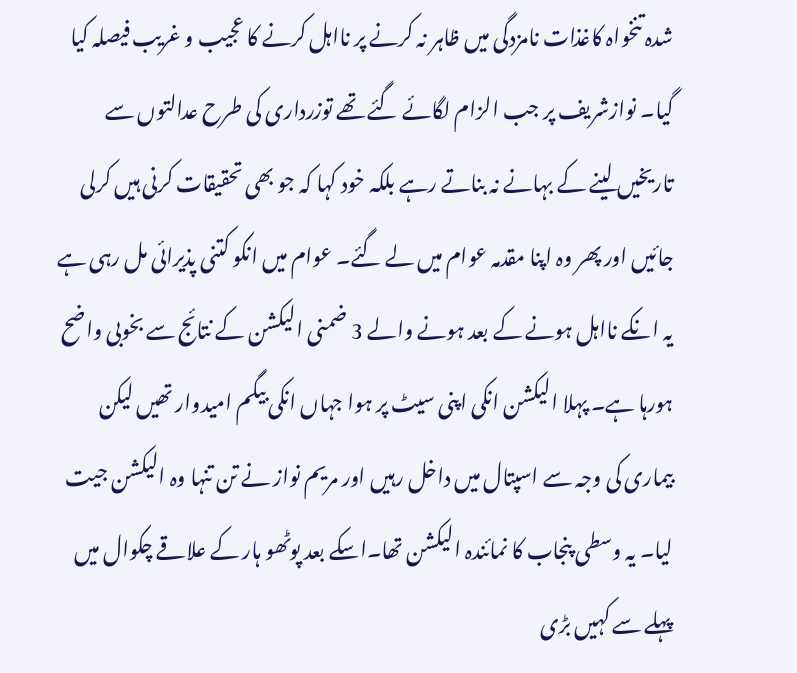شدہ تنخواہ کاغذات نامزدگی میں ظاہر نہ کرنے پر نااہل کرنے کا عجیب و غریب فیصلہ کیا گیا۔ نوازشریف پر جب الزام لگائے گئے تھے توزرداری کی طرح عدالتوں سے تاریخیں لینے کے بہانے نہ بناتے رہے بلکہ خود کہا کہ جو بھی تحقیقات کرنی ہیں کرلی جائیں اور پھر وہ اپنا مقدمہ عوام میں لے گئے۔ عوام میں انکو کتنی پذیرائی مل رہی ہے یہ انکے نااہل ہونے کے بعد ہونے والے 3 ضمنی الیکشن کے نتائج سے بخوبی واضح ہورہا ہے۔ پہلا الیکشن انکی اپنی سیٹ پر ہوا جہاں انکی بیگم امیدوار تھیں لیکن بیماری کی وجہ سے اسپتال میں داخل رہیں اور مریم نواز نے تن تنہا وہ الیکشن جیت لیا۔ یہ وسطی پنجاب کا نمائندہ الیکشن تھا۔اسکے بعد پوٹھو ہار کے علاقے چکوال میں پہلے سے کہیں بڑی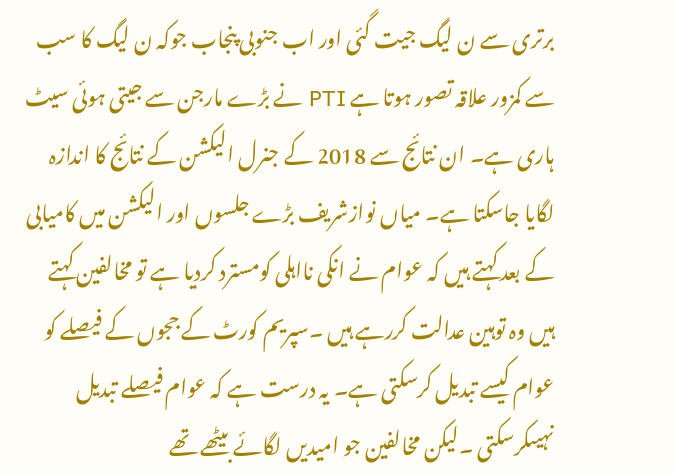برتری سے ن لیگ جیت گئی اور اب جنوبی پنجاب جوکہ ن لیگ کا سب سے کمزور علاقہ تصور ہوتا ہے PTI نے بڑے مارجن سے جیتی ہوئی سیٹ ہاری ہے۔ ان نتائج سے 2018 کے جنرل الیکشن کے نتائج کا اندازہ لگایا جاسکتا ہے۔ میاں نوازشریف بڑے جلسوں اور الیکشن میں کامیابی کے بعد کہتے ہیں کہ عوام نے انکی نااہلی کومسترد کردیا ہے تو مخالفین کہتے ہیں وہ توہین عدالت کررہے ہیں ۔سپریم کورٹ کے ججوں کے فیصلے کو عوام کیسے تبدیل کرسکتی ہے۔ یہ درست ہے کہ عوام فیصلے تبدیل نہیںکرسکتی ۔لیکن مخالفین جو امیدیں لگائے بیٹھے تھے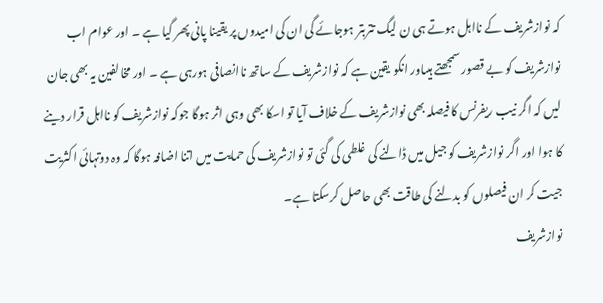کہ نوازشریف کے نااہل ہوتے ہی ن لیگ تتربتر ہوجائے گی ان کی امیدوں پر یقینا پانی پھر گیا ہے ۔ اور عوام اب نوازشریف کو بے قصور سمجھتے ہیںاور انکو یقین ہے کہ نوازشریف کے ساتھ ناانصافی ہورہی ہے ۔ اور مخالفین یہ بھی جان لیں کہ اگر نیب ریفرنس کا فیصلہ بھی نوازشریف کے خلاف آیا تو اسکا بھی وہی اثر ہوگا جوکہ نوازشریف کو نااہل قرار دینے کا ہوا اور اگر نوازشریف کو جیل میں ڈالنے کی غلطی کی گئی تو نوازشریف کی حمایت میں اتنا اضافہ ہوگا کہ وہ دوتہائی اکثریت جیت کر ان فیصلوں کو بدلنے کی طاقت بھی حاصل کرسکتا ہے۔
نوازشریف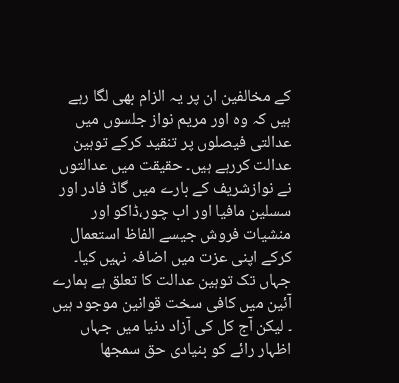کے مخالفین ان پر یہ الزام بھی لگا رہے ہیں کہ وہ اور مریم نواز جلسوں میں عدالتی فیصلوں پر تنقید کرکے توہین عدالت کررہے ہیں۔ حقیقت میں عدالتوں نے نوازشریف کے بارے میں گاڈ فادر اور سسلین مافیا اور اب چور،ڈاکو اور منشیات فروش جیسے الفاظ استعمال کرکے اپنی عزت میں اضافہ نہیں کیا۔ جہاں تک توہین عدالت کا تعلق ہے ہمارے آئین میں کافی سخت قوانین موجود ہیں ۔ لیکن آج کل کی آزاد دنیا میں جہاں اظہار رائے کو بنیادی حق سمجھا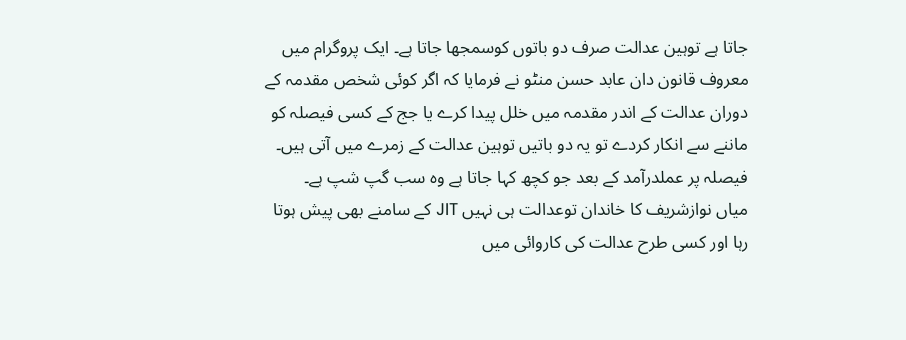جاتا ہے توہین عدالت صرف دو باتوں کوسمجھا جاتا ہے۔ ایک پروگرام میں معروف قانون دان عابد حسن منٹو نے فرمایا کہ اگر کوئی شخص مقدمہ کے دوران عدالت کے اندر مقدمہ میں خلل پیدا کرے یا جج کے کسی فیصلہ کو ماننے سے انکار کردے تو یہ دو باتیں توہین عدالت کے زمرے میں آتی ہیں۔ فیصلہ پر عملدرآمد کے بعد جو کچھ کہا جاتا ہے وہ سب گپ شپ ہے۔
میاں نوازشریف کا خاندان توعدالت ہی نہیں JIT کے سامنے بھی پیش ہوتا رہا اور کسی طرح عدالت کی کاروائی میں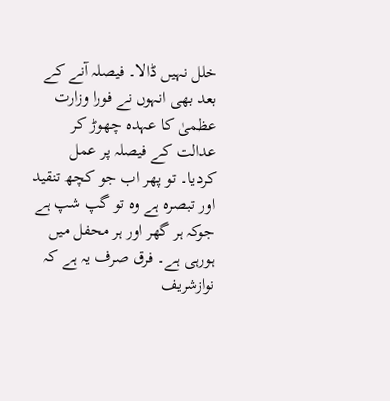خلل نہیں ڈالا۔ فیصلہ آنے کے بعد بھی انہوں نے فورا وزارت عظمیٰ کا عہدہ چھوڑ کر عدالت کے فیصلہ پر عمل کردیا۔ تو پھر اب جو کچھ تنقید اور تبصرہ ہے وہ تو گپ شپ ہے جوکہ ہر گھر اور ہر محفل میں ہورہی ہے۔ فرق صرف یہ ہے کہ نوازشریف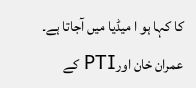کا کہا ہو ا میڈیا میں آجاتا ہے۔ عمران خان اورPTI کے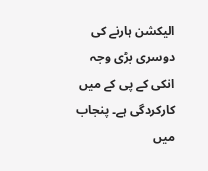الیکشن ہارنے کی دوسری بڑی وجہ انکی کے پی کے میں کارکردگی ہے۔ پنجاب میں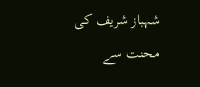شہباز شریف کی محنت سے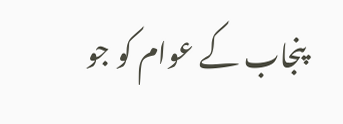پنجاب کے عوام کو جو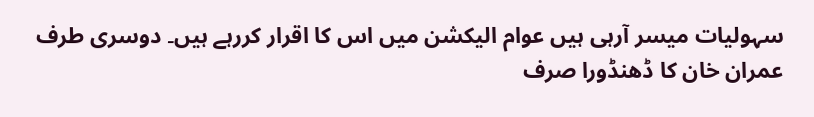سہولیات میسر آرہی ہیں عوام الیکشن میں اس کا اقرار کررہے ہیں۔ دوسری طرف عمران خان کا ڈھنڈورا صرف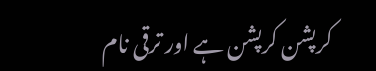کرپشن کرپشن ہے اور ترقی نام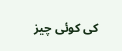کی کوئی چیز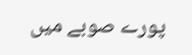پورے صوبے میں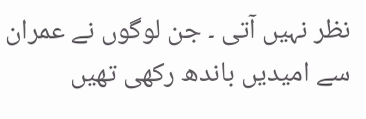نظر نہیں آتی ۔ جن لوگوں نے عمران سے امیدیں باندھ رکھی تھیں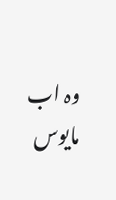وہ اب مایوس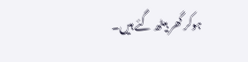ہوکر گھر بیٹھ گئے ہیں۔